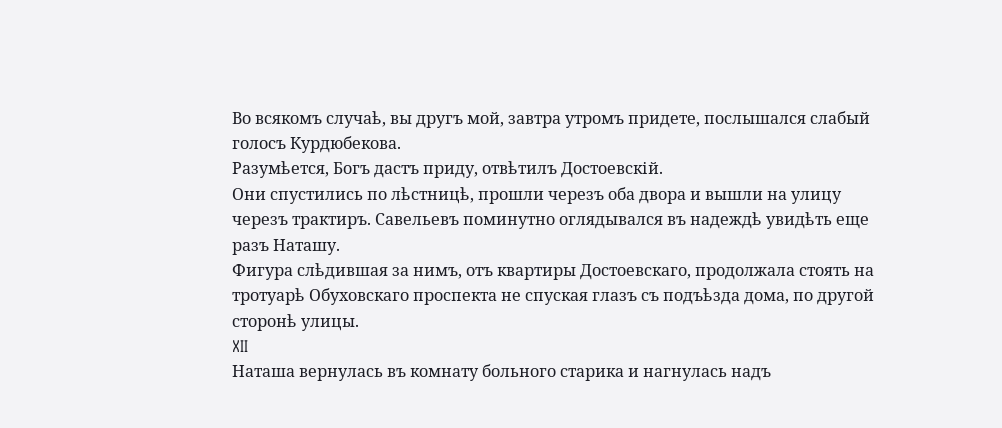Во всякомъ случаѣ, вы другъ мой, завтра утромъ придете, послышался слабый голосъ Курдюбекова.
Разумѣется, Богъ дастъ приду, отвѣтилъ Достоевскій.
Они спустились по лѣстницѣ, прошли черезъ оба двора и вышли на улицу черезъ трактиръ. Савельевъ поминутно оглядывался въ надеждѣ увидѣть еще разъ Наташу.
Фигура слѣдившая за нимъ, отъ квартиры Достоевскаго, продолжала стоять на тротуарѣ Обуховскаго проспекта не спуская глазъ съ подъѣзда дома, по другой сторонѣ улицы.
XII
Наташа вернулась въ комнату больного старика и нагнулась надъ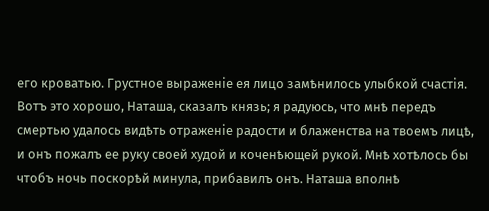его кроватью. Грустное выраженіе ея лицо замѣнилось улыбкой счастія.
Вотъ это хорошо, Наташа, сказалъ князь; я радуюсь, что мнѣ передъ смертью удалось видѣть отраженіе радости и блаженства на твоемъ лицѣ, и онъ пожалъ ее руку своей худой и коченѣющей рукой. Мнѣ хотѣлось бы чтобъ ночь поскорѣй минула, прибавилъ онъ. Наташа вполнѣ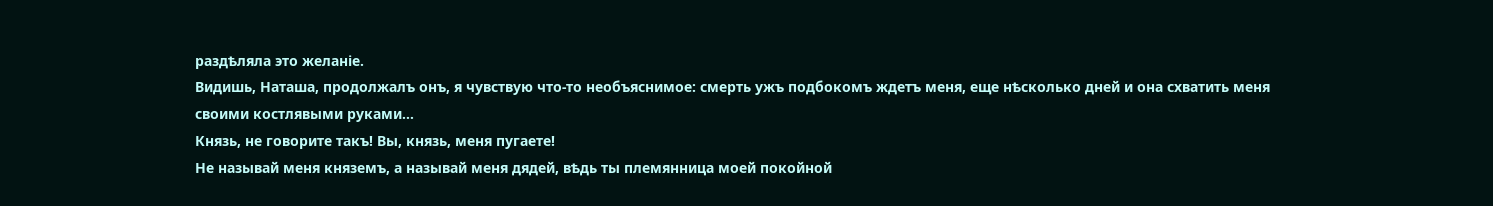раздѣляла это желаніе.
Видишь, Наташа, продолжалъ онъ, я чувствую что-то необъяснимое: смерть ужъ подбокомъ ждетъ меня, еще нѣсколько дней и она схватить меня своими костлявыми руками…
Князь, не говорите такъ! Вы, князь, меня пугаете!
Не называй меня княземъ, а называй меня дядей, вѣдь ты племянница моей покойной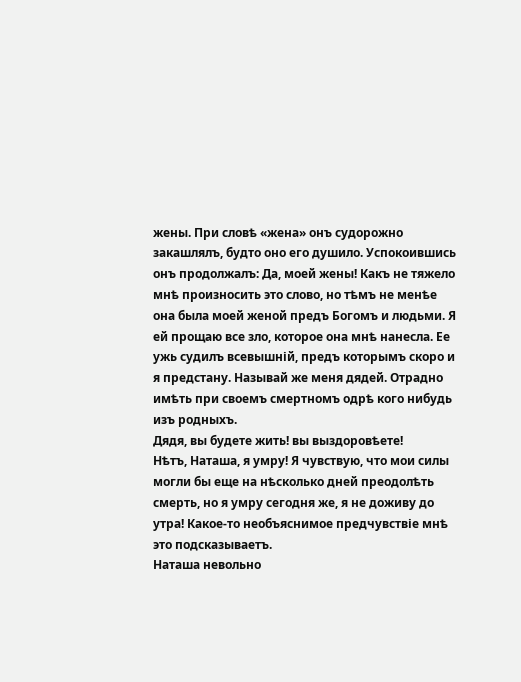жены. При словѣ «жена» онъ судорожно закашлялъ, будто оно его душило. Успокоившись онъ продолжалъ: Да, моей жены! Какъ не тяжело мнѣ произносить это слово, но тѣмъ не менѣе она была моей женой предъ Богомъ и людьми. Я ей прощаю все зло, которое она мнѣ нанесла. Ее ужь судилъ всевышній, предъ которымъ скоро и я предстану. Называй же меня дядей. Отрадно имѣть при своемъ смертномъ одрѣ кого нибудь изъ родныхъ.
Дядя, вы будете жить! вы выздоровѣете!
Нѣтъ, Наташа, я умру! Я чувствую, что мои силы могли бы еще на нѣсколько дней преодолѣть смерть, но я умру сегодня же, я не доживу до утра! Какое-то необъяснимое предчувствіе мнѣ это подсказываетъ.
Наташа невольно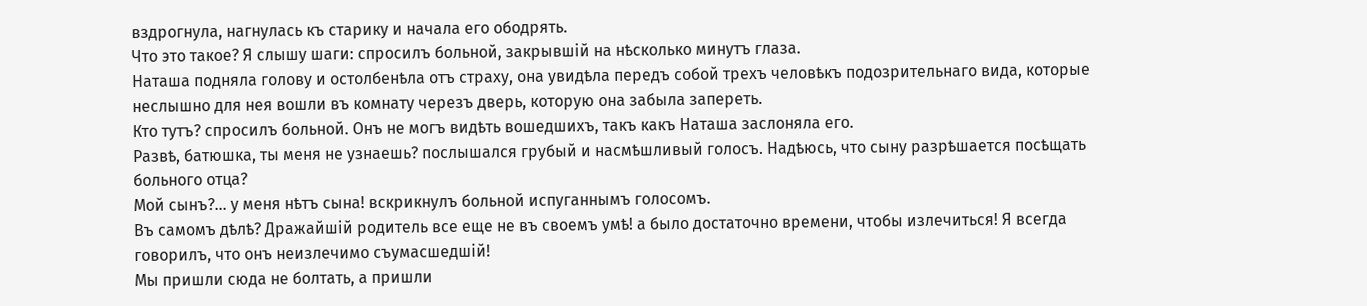вздрогнула, нагнулась къ старику и начала его ободрять.
Что это такое? Я слышу шаги: спросилъ больной, закрывшій на нѣсколько минутъ глаза.
Наташа подняла голову и остолбенѣла отъ страху, она увидѣла передъ собой трехъ человѣкъ подозрительнаго вида, которые неслышно для нея вошли въ комнату черезъ дверь, которую она забыла запереть.
Кто тутъ? спросилъ больной. Онъ не могъ видѣть вошедшихъ, такъ какъ Наташа заслоняла его.
Развѣ, батюшка, ты меня не узнаешь? послышался грубый и насмѣшливый голосъ. Надѣюсь, что сыну разрѣшается посѣщать больного отца?
Мой сынъ?… у меня нѣтъ сына! вскрикнулъ больной испуганнымъ голосомъ.
Въ самомъ дѣлѣ? Дражайшій родитель все еще не въ своемъ умѣ! а было достаточно времени, чтобы излечиться! Я всегда говорилъ, что онъ неизлечимо съумасшедшій!
Мы пришли сюда не болтать, а пришли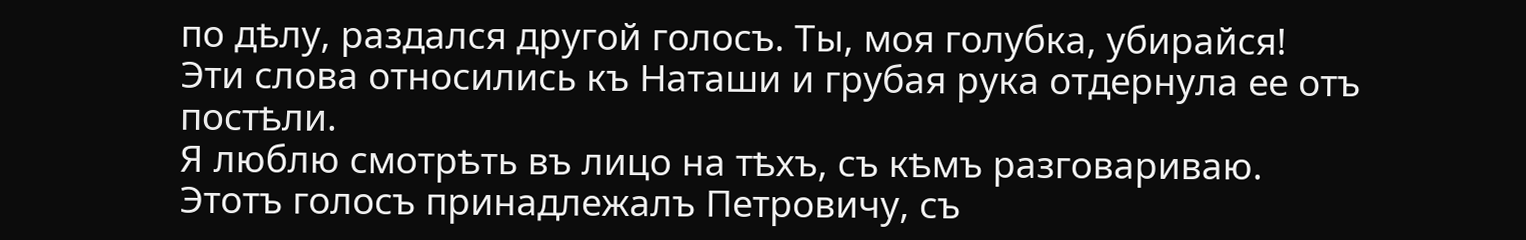по дѣлу, раздался другой голосъ. Ты, моя голубка, убирайся!
Эти слова относились къ Наташи и грубая рука отдернула ее отъ постѣли.
Я люблю смотрѣть въ лицо на тѣхъ, съ кѣмъ разговариваю.
Этотъ голосъ принадлежалъ Петровичу, съ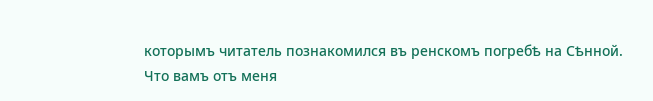которымъ читатель познакомился въ ренскомъ погребѣ на Сѣнной.
Что вамъ отъ меня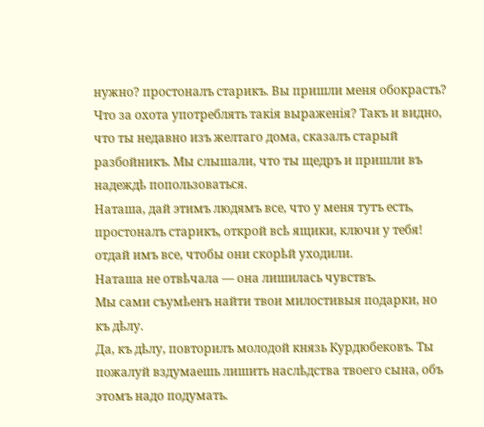нужно? простоналъ старикъ. Вы пришли меня обокрасть?
Что за охота употреблять такія выраженія? Такъ и видно, что ты недавно изъ желтаго дома, сказалъ старый разбойникъ. Мы слышали, что ты щедръ и пришли въ надеждѣ попользоваться.
Наташа, дай этимъ людямъ все, что у меня тутъ есть, простоналъ старикъ, открой всѣ ящики, ключи у тебя! отдай имъ все, чтобы они скорѣй уходили.
Наташа не отвѣчала — она лишилась чувствъ.
Мы сами съумѣенъ найти твои милостивыя подарки, но къ дѣлу.
Да, къ дѣлу, повторилъ молодой князь Курдюбековъ. Ты пожалуй вздумаешь лишить наслѣдства твоего сына, объ этомъ надо подумать.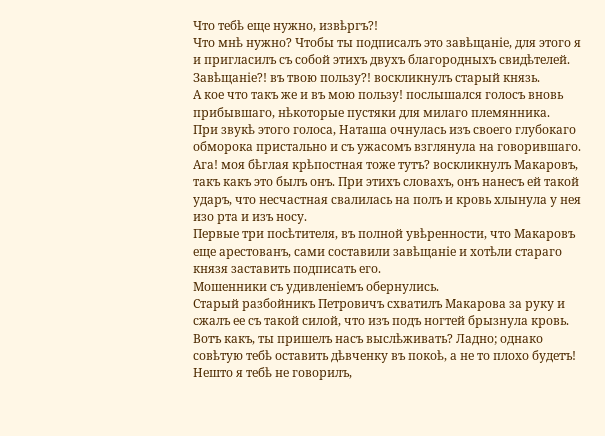Что тебѣ еще нужно, извѣргъ?!
Что мнѣ нужно? Чтобы ты подписалъ это завѣщаніе, для этого я и пригласилъ съ собой этихъ двухъ благородныхъ свидѣтелей.
Завѣщаніе?! въ твою пользу?! воскликнулъ старый князь.
А кое что такъ же и въ мою пользу! послышался голосъ вновь прибывшаго, нѣкоторые пустяки для милаго племянника.
При звукѣ этого голоса, Наташа очнулась изъ своего глубокаго обморока пристально и съ ужасомъ взглянула на говорившаго.
Ага! моя бѣглая крѣпостная тоже тутъ? воскликнулъ Макаровъ, такъ какъ это былъ онъ. При этихъ словахъ, онъ нанесъ ей такой ударъ, что несчастная свалилась на полъ и кровь хлынула у нея изо рта и изъ носу.
Первые три посѣтителя, въ полной увѣренности, что Макаровъ еще арестованъ, сами составили завѣщаніе и хотѣли стараго князя заставить подписать его.
Мошенники съ удивленіемъ обернулись.
Старый разбойникъ Петровичъ схватилъ Макарова за руку и сжалъ ее съ такой силой, что изъ подъ ногтей брызнула кровь.
Вотъ какъ, ты пришелъ насъ выслѣживать? Ладно; однако совѣтую тебѣ оставить дѣвченку въ покоѣ, а не то плохо будетъ! Нешто я тебѣ не говорилъ,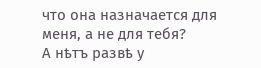что она назначается для меня, а не для тебя?
А нѣтъ развѣ у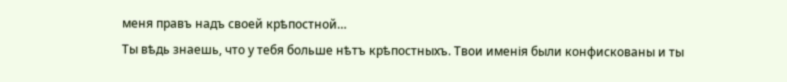меня правъ надъ своей крѣпостной…
Ты вѣдь знаешь, что у тебя больше нѣтъ крѣпостныхъ. Твои именія были конфискованы и ты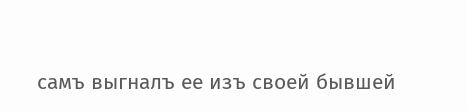самъ выгналъ ее изъ своей бывшей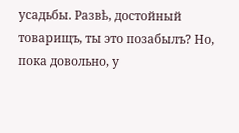усадьбы. Развѣ, достойный товарищъ, ты это позабылъ? Но, пока довольно, у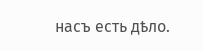насъ есть дѣло.